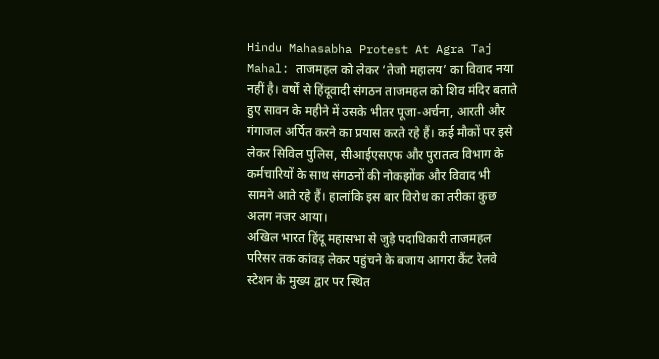Hindu Mahasabha Protest At Agra Taj Mahal: ताजमहल को लेकर ‘तेजो महालय’ का विवाद नया नहीं है। वर्षों से हिंदूवादी संगठन ताजमहल को शिव मंदिर बताते हुए सावन के महीने में उसके भीतर पूजा-अर्चना, आरती और गंगाजल अर्पित करने का प्रयास करते रहे हैं। कई मौकों पर इसे लेकर सिविल पुलिस, सीआईएसएफ और पुरातत्व विभाग के कर्मचारियों के साथ संगठनों की नोकझोंक और विवाद भी सामने आते रहे हैं। हालांकि इस बार विरोध का तरीका कुछ अलग नजर आया।
अखिल भारत हिंदू महासभा से जुड़े पदाधिकारी ताजमहल परिसर तक कांवड़ लेकर पहुंचने के बजाय आगरा कैंट रेलवे स्टेशन के मुख्य द्वार पर स्थित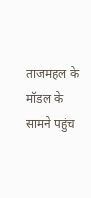ताजमहल के मॉडल के सामने पहुंच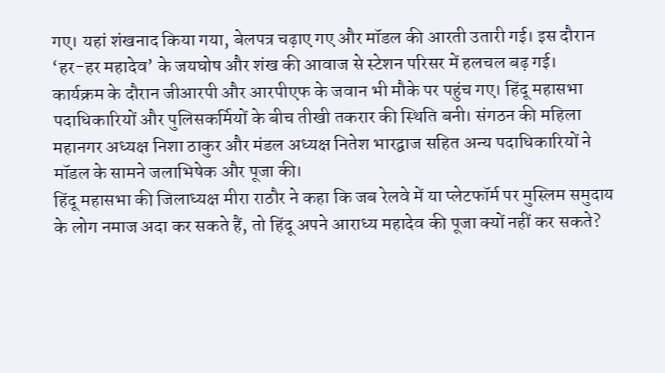गए। यहां शंखनाद किया गया, बेलपत्र चढ़ाए गए और मॉडल की आरती उतारी गई। इस दौरान ‘हर-हर महादेव’ के जयघोष और शंख की आवाज से स्टेशन परिसर में हलचल बढ़ गई।
कार्यक्रम के दौरान जीआरपी और आरपीएफ के जवान भी मौके पर पहुंच गए। हिंदू महासभा पदाधिकारियों और पुलिसकर्मियों के बीच तीखी तकरार की स्थिति बनी। संगठन की महिला महानगर अध्यक्ष निशा ठाकुर और मंडल अध्यक्ष नितेश भारद्वाज सहित अन्य पदाधिकारियों ने मॉडल के सामने जलाभिषेक और पूजा की।
हिंदू महासभा की जिलाध्यक्ष मीरा राठौर ने कहा कि जब रेलवे में या प्लेटफॉर्म पर मुस्लिम समुदाय के लोग नमाज अदा कर सकते हैं, तो हिंदू अपने आराध्य महादेव की पूजा क्यों नहीं कर सकते?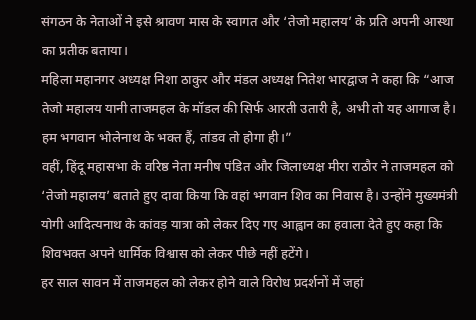संगठन के नेताओं ने इसे श्रावण मास के स्वागत और ‘तेजो महालय’ के प्रति अपनी आस्था का प्रतीक बताया।
महिला महानगर अध्यक्ष निशा ठाकुर और मंडल अध्यक्ष नितेश भारद्वाज ने कहा कि “आज तेजो महालय यानी ताजमहल के मॉडल की सिर्फ आरती उतारी है, अभी तो यह आगाज है। हम भगवान भोलेनाथ के भक्त हैं, तांडव तो होगा ही।”
वहीं, हिंदू महासभा के वरिष्ठ नेता मनीष पंडित और जिलाध्यक्ष मीरा राठौर ने ताजमहल को ‘तेजो महालय’ बताते हुए दावा किया कि वहां भगवान शिव का निवास है। उन्होंने मुख्यमंत्री योगी आदित्यनाथ के कांवड़ यात्रा को लेकर दिए गए आह्वान का हवाला देते हुए कहा कि शिवभक्त अपने धार्मिक विश्वास को लेकर पीछे नहीं हटेंगे।
हर साल सावन में ताजमहल को लेकर होने वाले विरोध प्रदर्शनों में जहां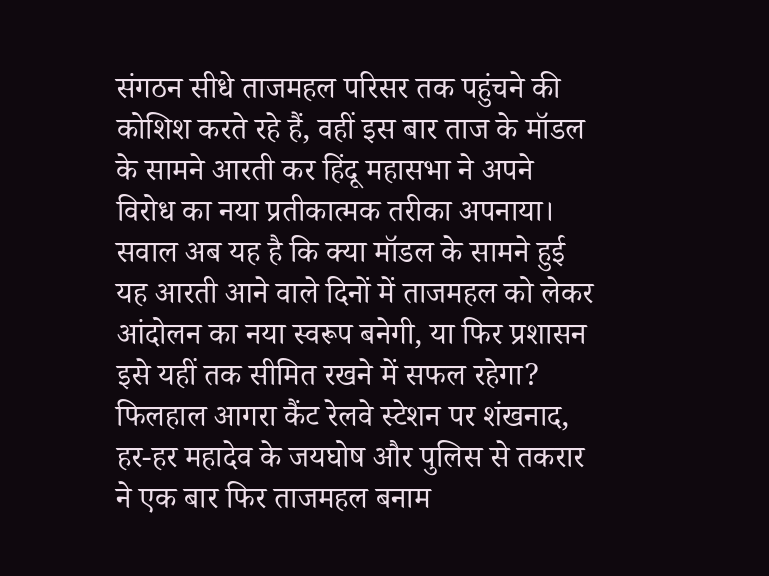संगठन सीधे ताजमहल परिसर तक पहुंचने की कोशिश करते रहे हैं, वहीं इस बार ताज के मॉडल के सामने आरती कर हिंदू महासभा ने अपने विरोध का नया प्रतीकात्मक तरीका अपनाया। सवाल अब यह है कि क्या मॉडल के सामने हुई यह आरती आने वाले दिनों में ताजमहल को लेकर आंदोलन का नया स्वरूप बनेगी, या फिर प्रशासन इसे यहीं तक सीमित रखने में सफल रहेगा?
फिलहाल आगरा कैंट रेलवे स्टेशन पर शंखनाद, हर-हर महादेव के जयघोष और पुलिस से तकरार ने एक बार फिर ताजमहल बनाम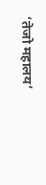‘तेजो महालय’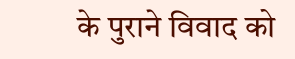के पुराने विवाद को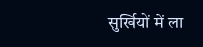सुर्खियों में ला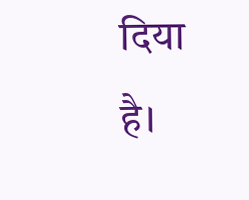दिया है।